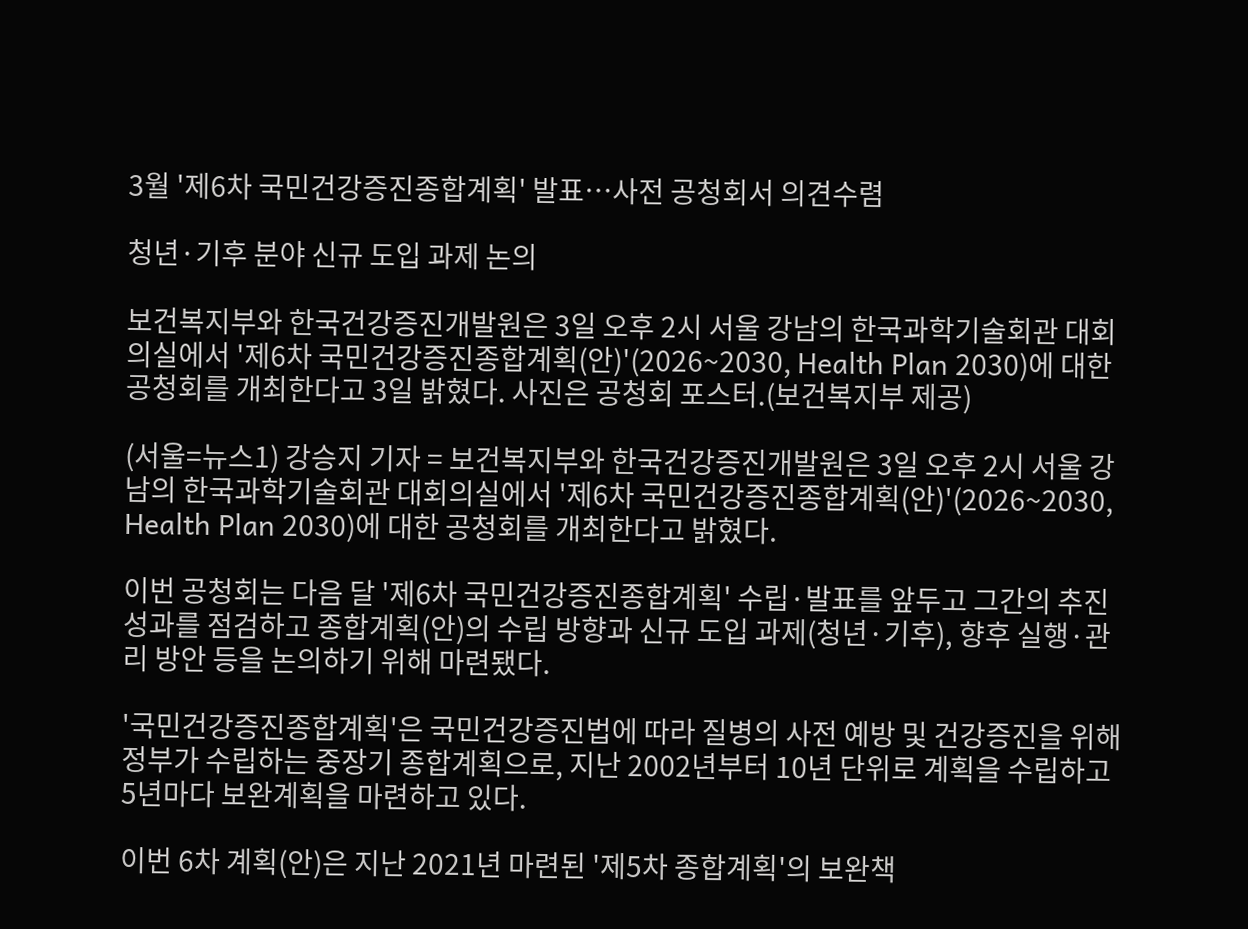3월 '제6차 국민건강증진종합계획' 발표…사전 공청회서 의견수렴

청년·기후 분야 신규 도입 과제 논의

보건복지부와 한국건강증진개발원은 3일 오후 2시 서울 강남의 한국과학기술회관 대회의실에서 '제6차 국민건강증진종합계획(안)'(2026~2030, Health Plan 2030)에 대한 공청회를 개최한다고 3일 밝혔다. 사진은 공청회 포스터.(보건복지부 제공)

(서울=뉴스1) 강승지 기자 = 보건복지부와 한국건강증진개발원은 3일 오후 2시 서울 강남의 한국과학기술회관 대회의실에서 '제6차 국민건강증진종합계획(안)'(2026~2030, Health Plan 2030)에 대한 공청회를 개최한다고 밝혔다.

이번 공청회는 다음 달 '제6차 국민건강증진종합계획' 수립·발표를 앞두고 그간의 추진 성과를 점검하고 종합계획(안)의 수립 방향과 신규 도입 과제(청년·기후), 향후 실행·관리 방안 등을 논의하기 위해 마련됐다.

'국민건강증진종합계획'은 국민건강증진법에 따라 질병의 사전 예방 및 건강증진을 위해 정부가 수립하는 중장기 종합계획으로, 지난 2002년부터 10년 단위로 계획을 수립하고 5년마다 보완계획을 마련하고 있다.

이번 6차 계획(안)은 지난 2021년 마련된 '제5차 종합계획'의 보완책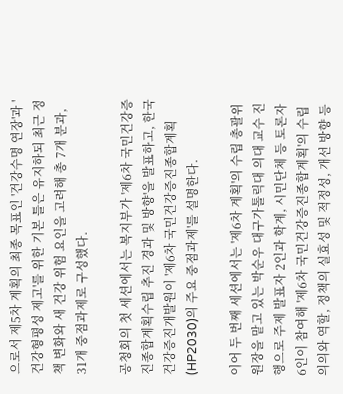으로서 제5차 계획의 최종 목표인 '건강수명 연장'과 '건강형평성 제고'를 위한 기본 틀은 유지하되 최근 정책 변화와 새 건강 위험 요인을 고려해 총 7개 분과, 31개 중점과제로 구성했다.

공청회의 첫 세션에서는 복지부가 '제6차 국민건강증진종합계획수립 추진 경과 및 방향'을 발표하고, 한국건강증진개발원이 '제6차 국민건강증진종합계획(HP2030)의 주요 중점과제'를 설명한다.

이어 두 번째 세션에서는 '제6차 계획'의 수립 총괄위원장을 맡고 있는 박순우 대구가톨릭대 의대 교수 진행으로 주제 발표자 2인과 학계, 시민단체 등 토론자 6인이 참여해 '제6차 국민건강증진종합계획'의 수립 의의와 역할, 정책의 실효성 및 적정성, 개선 방향 등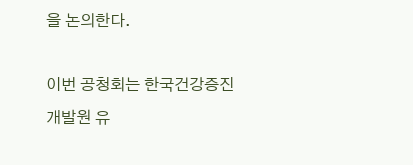을 논의한다.

이번 공청회는 한국건강증진개발원 유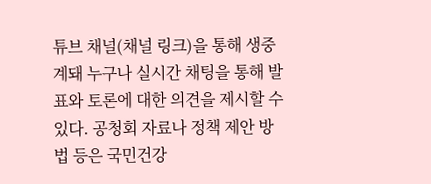튜브 채널(채널 링크)을 통해 생중계돼 누구나 실시간 채팅을 통해 발표와 토론에 대한 의견을 제시할 수 있다. 공청회 자료나 정책 제안 방법 등은 국민건강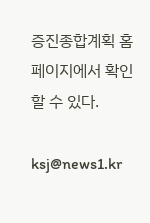증진종합계획 홈페이지에서 확인할 수 있다.

ksj@news1.kr